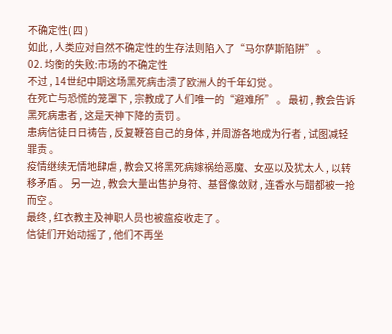不确定性( 四 )
如此 , 人类应对自然不确定性的生存法则陷入了“马尔萨斯陷阱” 。
02. 均衡的失败:市场的不确定性
不过 , 14世纪中期这场黑死病击溃了欧洲人的千年幻觉 。
在死亡与恐慌的笼罩下 , 宗教成了人们唯一的“避难所” 。 最初 , 教会告诉黑死病患者 , 这是天神下降的责罚 。
患病信徒日日祷告 , 反复鞭笞自己的身体 , 并周游各地成为行者 , 试图减轻罪责 。
疫情继续无情地肆虐 , 教会又将黑死病嫁祸给恶魔、女巫以及犹太人 , 以转移矛盾 。 另一边 , 教会大量出售护身符、基督像敛财 , 连香水与醋都被一抢而空 。
最终 , 红衣教主及神职人员也被瘟疫收走了 。
信徒们开始动摇了 , 他们不再坐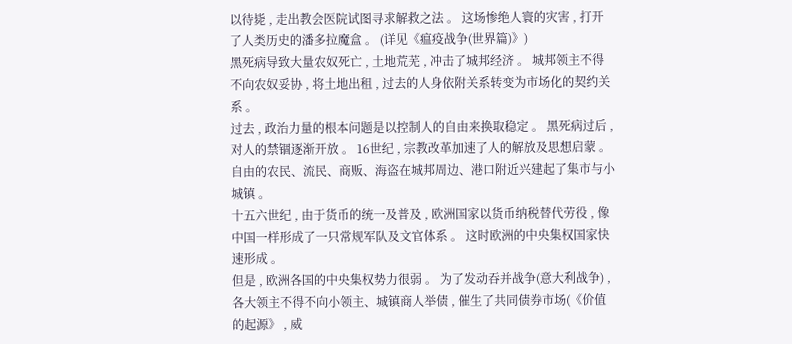以待毙 , 走出教会医院试图寻求解救之法 。 这场惨绝人寰的灾害 , 打开了人类历史的潘多拉魔盒 。 (详见《瘟疫战争(世界篇)》)
黑死病导致大量农奴死亡 , 土地荒芜 , 冲击了城邦经济 。 城邦领主不得不向农奴妥协 , 将土地出租 , 过去的人身依附关系转变为市场化的契约关系 。
过去 , 政治力量的根本问题是以控制人的自由来换取稳定 。 黑死病过后 , 对人的禁锢逐渐开放 。 16世纪 , 宗教改革加速了人的解放及思想启蒙 。 自由的农民、流民、商贩、海盗在城邦周边、港口附近兴建起了集市与小城镇 。
十五六世纪 , 由于货币的统一及普及 , 欧洲国家以货币纳税替代劳役 , 像中国一样形成了一只常规军队及文官体系 。 这时欧洲的中央集权国家快速形成 。
但是 , 欧洲各国的中央集权势力很弱 。 为了发动吞并战争(意大利战争) , 各大领主不得不向小领主、城镇商人举债 , 催生了共同债券市场(《价值的起源》 , 威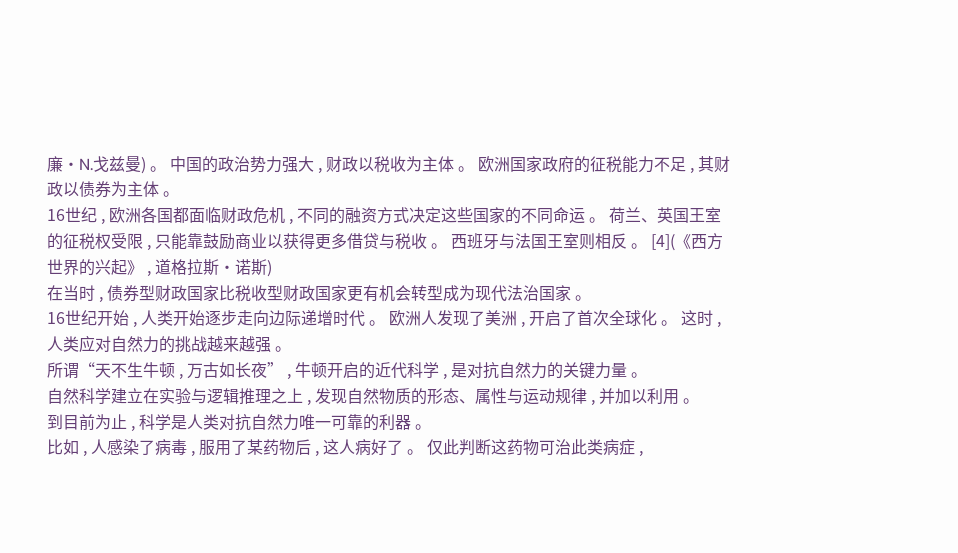廉·N.戈兹曼) 。 中国的政治势力强大 , 财政以税收为主体 。 欧洲国家政府的征税能力不足 , 其财政以债券为主体 。
16世纪 , 欧洲各国都面临财政危机 , 不同的融资方式决定这些国家的不同命运 。 荷兰、英国王室的征税权受限 , 只能靠鼓励商业以获得更多借贷与税收 。 西班牙与法国王室则相反 。 [4](《西方世界的兴起》 , 道格拉斯·诺斯)
在当时 , 债券型财政国家比税收型财政国家更有机会转型成为现代法治国家 。
16世纪开始 , 人类开始逐步走向边际递增时代 。 欧洲人发现了美洲 , 开启了首次全球化 。 这时 , 人类应对自然力的挑战越来越强 。
所谓“天不生牛顿 , 万古如长夜” , 牛顿开启的近代科学 , 是对抗自然力的关键力量 。
自然科学建立在实验与逻辑推理之上 , 发现自然物质的形态、属性与运动规律 , 并加以利用 。
到目前为止 , 科学是人类对抗自然力唯一可靠的利器 。
比如 , 人感染了病毒 , 服用了某药物后 , 这人病好了 。 仅此判断这药物可治此类病症 ,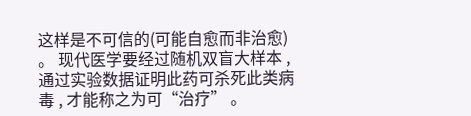这样是不可信的(可能自愈而非治愈) 。 现代医学要经过随机双盲大样本 , 通过实验数据证明此药可杀死此类病毒 , 才能称之为可“治疗” 。